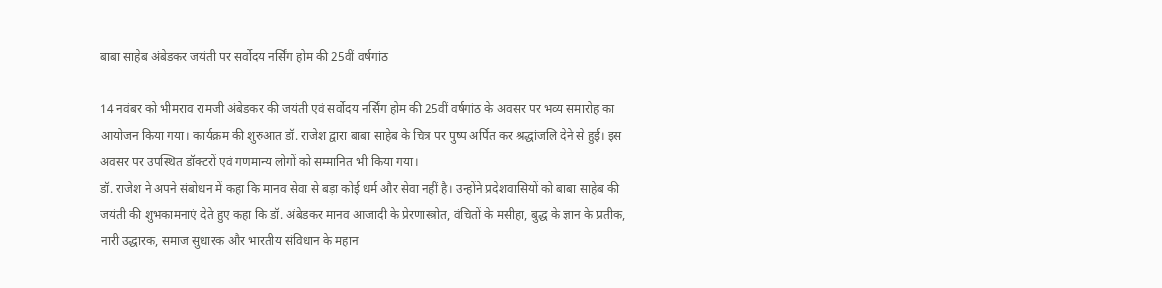बाबा साहेब अंबेडकर जयंती पर सर्वोदय नर्सिंग होम की 25वीं वर्षगांठ

14 नवंबर को भीमराव रामजी अंबेडकर की जयंती एवं सर्वोदय नर्सिंग होम की 25वीं वर्षगांठ के अवसर पर भव्य समारोह का आयोजन किया गया। कार्यक्रम की शुरुआत डॉ. राजेश द्वारा बाबा साहेब के चित्र पर पुष्प अर्पित कर श्रद्धांजलि देने से हुई। इस अवसर पर उपस्थित डॉक्टरों एवं गणमान्य लोगों को सम्मानित भी किया गया।
डॉ. राजेश ने अपने संबोधन में कहा कि मानव सेवा से बड़ा कोई धर्म और सेवा नहीं है। उन्होंने प्रदेशवासियों को बाबा साहेब की जयंती की शुभकामनाएं देते हुए कहा कि डॉ. अंबेडकर मानव आजादी के प्रेरणास्त्रोत, वंचितों के मसीहा, बुद्ध के ज्ञान के प्रतीक, नारी उद्धारक, समाज सुधारक और भारतीय संविधान के महान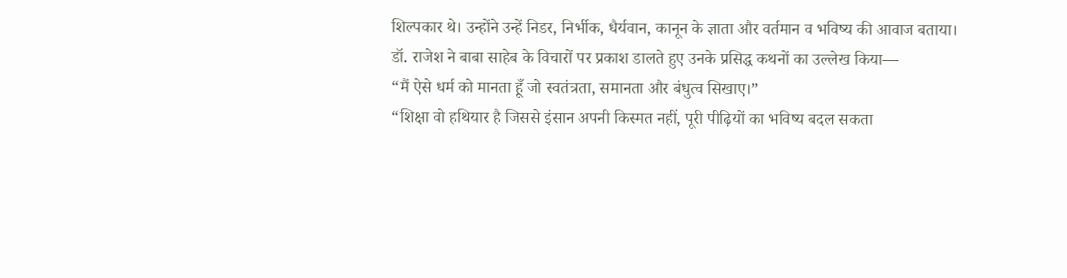शिल्पकार थे। उन्होंने उन्हें निडर, निर्भीक, धैर्यवान, कानून के ज्ञाता और वर्तमान व भविष्य की आवाज बताया।
डॉ. राजेश ने बाबा साहेब के विचारों पर प्रकाश डालते हुए उनके प्रसिद्ध कथनों का उल्लेख किया—
“मैं ऐसे धर्म को मानता हूँ जो स्वतंत्रता, समानता और बंधुत्व सिखाए।”
“शिक्षा वो हथियार है जिससे इंसान अपनी किस्मत नहीं, पूरी पीढ़ियों का भविष्य बदल सकता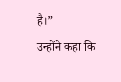है।”
उन्होंने कहा कि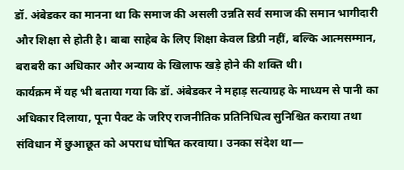डॉ. अंबेडकर का मानना था कि समाज की असली उन्नति सर्व समाज की समान भागीदारी और शिक्षा से होती है। बाबा साहेब के लिए शिक्षा केवल डिग्री नहीं, बल्कि आत्मसम्मान, बराबरी का अधिकार और अन्याय के खिलाफ खड़े होने की शक्ति थी।
कार्यक्रम में यह भी बताया गया कि डॉ. अंबेडकर ने महाड़ सत्याग्रह के माध्यम से पानी का अधिकार दिलाया, पूना पैक्ट के जरिए राजनीतिक प्रतिनिधित्व सुनिश्चित कराया तथा संविधान में छुआछूत को अपराध घोषित करवाया। उनका संदेश था—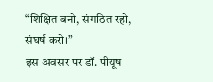“शिक्षित बनो, संगठित रहो, संघर्ष करो।”
इस अवसर पर डॉ. पीयूष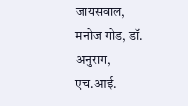जायसवाल, मनोज गोड, डॉ. अनुराग, एच.आई.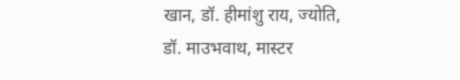खान, डॉ. हीमांशु राय, ज्योति, डॉ. माउभवाथ, मास्टर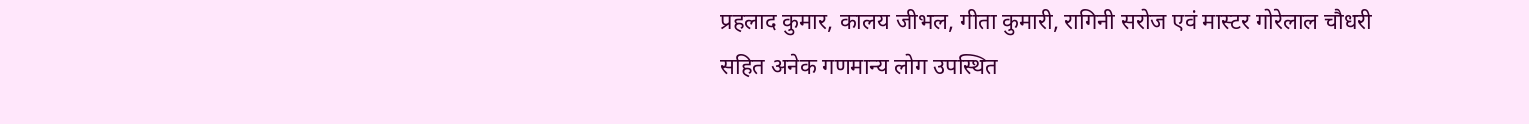प्रहलाद कुमार, कालय जीभल, गीता कुमारी, रागिनी सरोज एवं मास्टर गोरेलाल चौधरी सहित अनेक गणमान्य लोग उपस्थित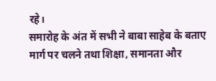रहे।
समारोह के अंत में सभी ने बाबा साहेब के बताए मार्ग पर चलने तथा शिक्षा, समानता और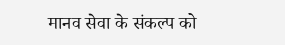मानव सेवा के संकल्प को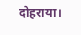दोहराया।